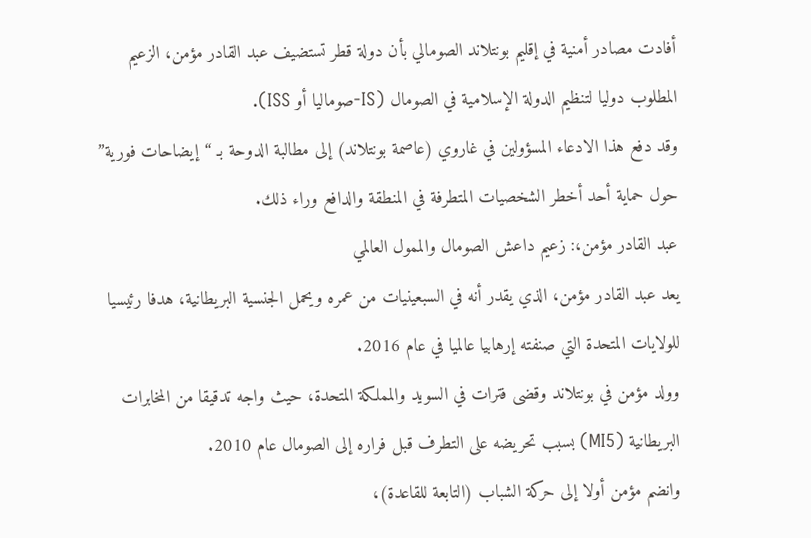أفادت مصادر أمنية في إقليم بونتلاند الصومالي بأن دولة قطر تستضيف عبد القادر مؤمن، الزعيم المطلوب دوليا لتنظيم الدولة الإسلامية في الصومال (IS-صوماليا أو ISS).
وقد دفع هذا الادعاء المسؤولين في غاروي (عاصمة بونتلاند) إلى مطالبة الدوحة بـ “إيضاحات فورية” حول حماية أحد أخطر الشخصيات المتطرفة في المنطقة والدافع وراء ذلك.
عبد القادر مؤمن،: زعيم داعش الصومال والممول العالمي
يعد عبد القادر مؤمن، الذي يقدر أنه في السبعينيات من عمره ويحمل الجنسية البريطانية، هدفا رئيسيا للولايات المتحدة التي صنفته إرهابيا عالميا في عام 2016.
وولد مؤمن في بونتلاند وقضى فترات في السويد والمملكة المتحدة، حيث واجه تدقيقا من المخابرات البريطانية (MI5) بسبب تحريضه على التطرف قبل فراره إلى الصومال عام 2010.
وانضم مؤمن أولا إلى حركة الشباب (التابعة للقاعدة)،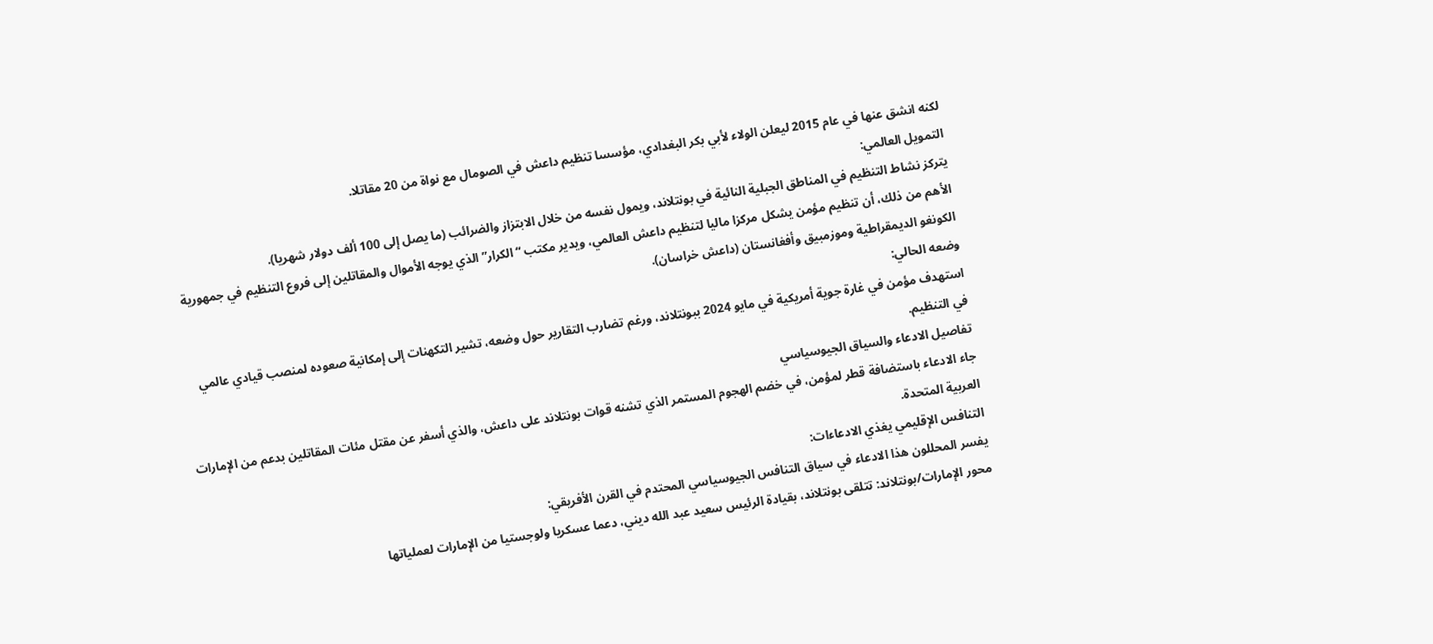لكنه انشق عنها في عام 2015 ليعلن الولاء لأبي بكر البغدادي، مؤسسا تنظيم داعش في الصومال مع نواة من 20 مقاتلا.
التمويل العالمي:
يتركز نشاط التنظيم في المناطق الجبلية النائية في بونتلاند، ويمول نفسه من خلال الابتزاز والضرائب (ما يصل إلى 100 ألف دولار شهريا).
الأهم من ذلك، أن تنظيم مؤمن يشكل مركزا ماليا لتنظيم داعش العالمي، ويدير مكتب “الكرار” الذي يوجه الأموال والمقاتلين إلى فروع التنظيم في جمهورية الكونغو الديمقراطية وموزمبيق وأفغانستان (داعش خراسان).
وضعه الحالي:
استهدف مؤمن في غارة جوية أمريكية في مايو 2024 ببونتلاند، ورغم تضارب التقارير حول وضعه، تشير التكهنات إلى إمكانية صعوده لمنصب قيادي عالمي في التنظيم.
تفاصيل الادعاء والسياق الجيوسياسي
جاء الادعاء باستضافة قطر لمؤمن، في خضم الهجوم المستمر الذي تشنه قوات بونتلاند على داعش، والذي أسفر عن مقتل مئات المقاتلين بدعم من الإمارات العربية المتحدة.
التنافس الإقليمي يغذي الادعاءات:
يفسر المحللون هذا الادعاء في سياق التنافس الجيوسياسي المحتدم في القرن الأفريقي:
محور الإمارات/بونتلاند: تتلقى بونتلاند، بقيادة الرئيس سعيد عبد الله ديني، دعما عسكريا ولوجستيا من الإمارات لعملياتها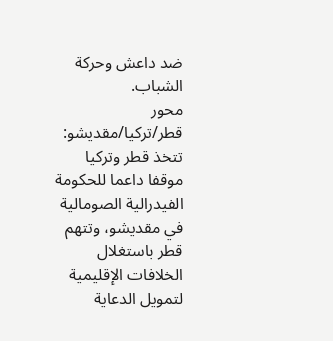ضد داعش وحركة الشباب.
محور قطر/تركيا/مقديشو: تتخذ قطر وتركيا موقفا داعما للحكومة الفيدرالية الصومالية في مقديشو، وتتهم قطر باستغلال الخلافات الإقليمية لتمويل الدعاية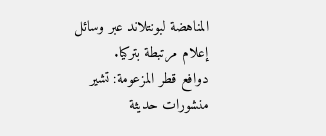المناهضة لبونتلاند عبر وسائل إعلام مرتبطة بتركيا.
دوافع قطر المزعومة: تشير منشورات حديثة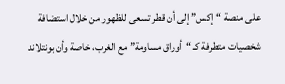على منصة “إكس” إلى أن قطر تسعى للظهور من خلال استضافة شخصيات متطرفة كـ “أوراق مساومة” مع الغرب، خاصة وأن بونتلاند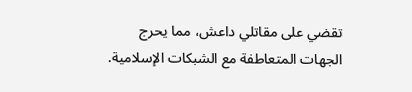تقضي على مقاتلي داعش، مما يحرج الجهات المتعاطفة مع الشبكات الإسلامية.